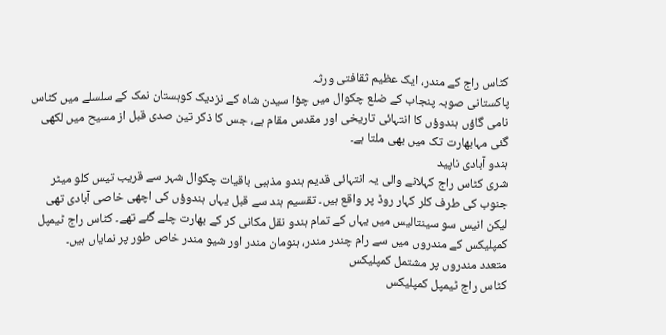کٹاس راج کے مندر، ایک عظیم ثقافتی ورثہ
پاکستانی صوبہ پنجاب کے ضلع چکوال میں چؤا سیدن شاہ کے نزدیک کوہستان نمک کے سلسلے میں کٹاس نامی گاؤں ہندوؤں کا انتہائی تاریخی اور مقدس مقام ہے، جس کا ذکر تین صدی قبل از مسیح میں لکھی گئی مہابھارت تک میں بھی ملتا ہے۔
ہندو آبادی ناپید
شری کٹاس راج کہلانے والی یہ انتہائی قدیم ہندو مذہبی باقیات چکوال شہر سے قریب تیس کلو میٹر جنوب کی طرف کلر کہار روڈ پر واقع ہیں۔ تقسیم ہند سے قبل یہاں ہندوؤں کی اچھی خاصی آبادی تھی لیکن انیس سو سینتالیس میں یہاں کے تمام ہندو نقل مکانی کر کے بھارت چلے گئے تھے۔ کٹاس راج ٹیمپل کمپلیکس کے مندروں میں سے رام چندر مندر، ہنومان مندر اور شیو مندر خاص طور پر نمایاں ہیں۔
متعدد مندروں پر مشتمل کمپلیکس
کٹاس راج ٹیمپل کمپلیکس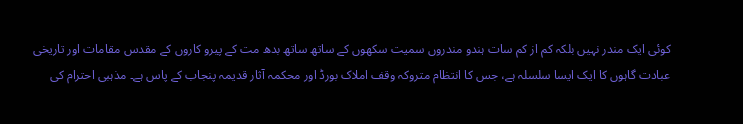کوئی ایک مندر نہیں بلکہ کم از کم سات ہندو مندروں سمیت سکھوں کے ساتھ ساتھ بدھ مت کے پیرو کاروں کے مقدس مقامات اور تاریخی عبادت گاہوں کا ایک ایسا سلسلہ ہے، جس کا انتظام متروکہ وقف املاک بورڈ اور محکمہ آثار قدیمہ پنجاب کے پاس ہے۔ مذہبی احترام کی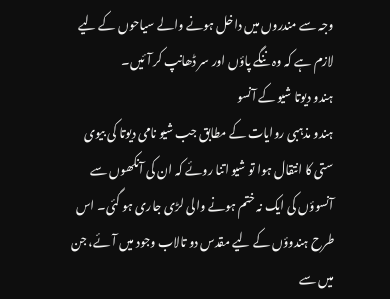وجہ سے مندروں میں داخل ہونے والے سیاحوں کے لیے لازم ہے کہ وہ ننگے پاؤں اور سر ڈھانپ کر آئیں۔
ہندو دیوتا شیو کے آنسو
ہندو مذہبی روایات کے مطابق جب شیو نامی دیوتا کی بیوی ستی کا انتقال ہوا تو شیو اتنا روئے کہ ان کی آنکھوں سے آنسوؤں کی ایک نہ ختم ہونے والی لڑی جاری ہو گئی۔ اس طرح ہندوؤں کے لیے مقدس دو تالاب وجود میں آئے، جن میں سے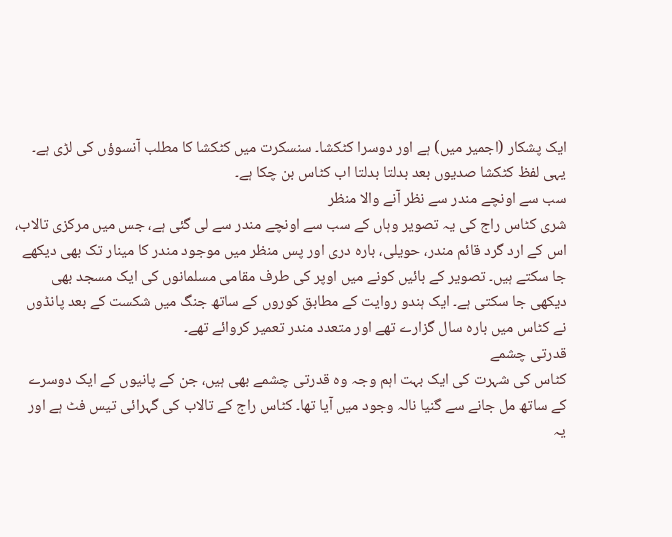ایک پشکار (اجمیر میں) ہے اور دوسرا کٹکشا۔ سنسکرت میں کٹکشا کا مطلب آنسوؤں کی لڑی ہے۔ یہی لفظ کٹکشا صدیوں بعد بدلتا بدلتا اب کٹاس بن چکا ہے۔
سب سے اونچے مندر سے نظر آنے والا منظر
شری کٹاس راج کی یہ تصویر وہاں کے سب سے اونچے مندر سے لی گئی ہے، جس میں مرکزی تالاب، اس کے ارد گرد قائم مندر، حویلی، بارہ دری اور پس منظر میں موجود مندر کا مینار تک بھی دیکھے جا سکتے ہیں۔ تصویر کے بائیں کونے میں اوپر کی طرف مقامی مسلمانوں کی ایک مسجد بھی دیکھی جا سکتی ہے۔ ایک ہندو روایت کے مطابق کوروں کے ساتھ جنگ میں شکست کے بعد پانڈوں نے کٹاس میں بارہ سال گزارے تھے اور متعدد مندر تعمیر کروائے تھے۔
قدرتی چشمے
کٹاس کی شہرت کی ایک بہت اہم وجہ وہ قدرتی چشمے بھی ہیں، جن کے پانیوں کے ایک دوسرے کے ساتھ مل جانے سے گنیا نالہ وجود میں آیا تھا۔ کٹاس راج کے تالاب کی گہرائی تیس فٹ ہے اور یہ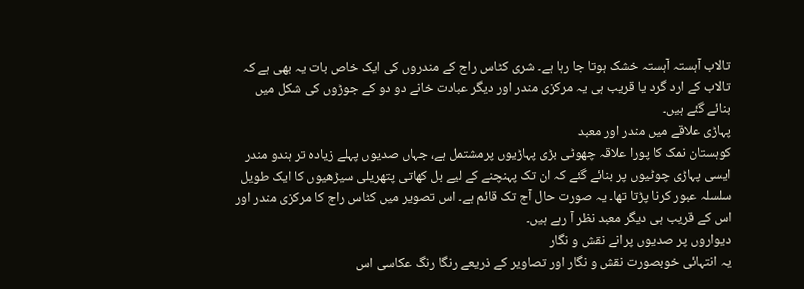تالاب آہستہ آہستہ خشک ہوتا جا رہا ہے۔ شری کٹاس راج کے مندروں کی ایک خاص بات یہ بھی ہے کہ تالاب کے ارد گرد یا قریب ہی یہ مرکزی مندر اور دیگر عبادت خانے دو دو کے جوڑوں کی شکل میں بنائے گئے ہیں۔
پہاڑی علاقے میں مندر اور معبد
کوہستان نمک کا پورا علاقہ چھوٹی بڑی پہاڑیوں پرمشتمل ہے، جہاں صدیوں پہلے زیادہ تر ہندو مندر ایسی پہاڑی چوٹیوں پر بنائے گئے کہ ان تک پہنچنے کے لیے بل کھاتی پتھریلی سیڑھیوں کا ایک طویل سلسلہ عبور کرنا پڑتا تھا۔ یہ صورت حال آج تک قائم ہے۔ اس تصویر میں کٹاس راج کا مرکزی مندر اور اس کے قریب ہی دیگر معبد نظر آ رہے ہیں۔
دیواروں پر صدیوں پرانے نقش و نگار
یہ انتہائی خوبصورت نقش و نگار اور تصاویر کے ذریعے رنگا رنگ عکاسی اس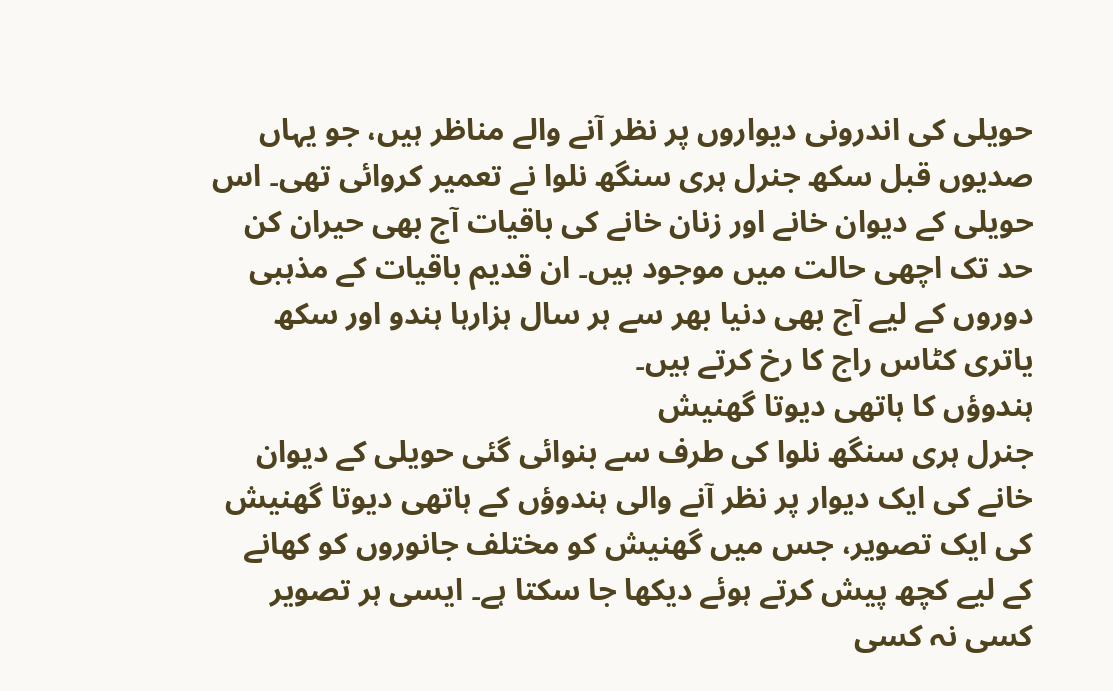حویلی کی اندرونی دیواروں پر نظر آنے والے مناظر ہیں، جو یہاں صدیوں قبل سکھ جنرل ہری سنگھ نلوا نے تعمیر کروائی تھی۔ اس حویلی کے دیوان خانے اور زنان خانے کی باقیات آج بھی حیران کن حد تک اچھی حالت میں موجود ہیں۔ ان قدیم باقیات کے مذہبی دوروں کے لیے آج بھی دنیا بھر سے ہر سال ہزارہا ہندو اور سکھ یاتری کٹاس راج کا رخ کرتے ہیں۔
ہندوؤں کا ہاتھی دیوتا گھنیش
جنرل ہری سنگھ نلوا کی طرف سے بنوائی گئی حویلی کے دیوان خانے کی ایک دیوار پر نظر آنے والی ہندوؤں کے ہاتھی دیوتا گھنیش کی ایک تصویر، جس میں گھنیش کو مختلف جانوروں کو کھانے کے لیے کچھ پیش کرتے ہوئے دیکھا جا سکتا ہے۔ ایسی ہر تصویر کسی نہ کسی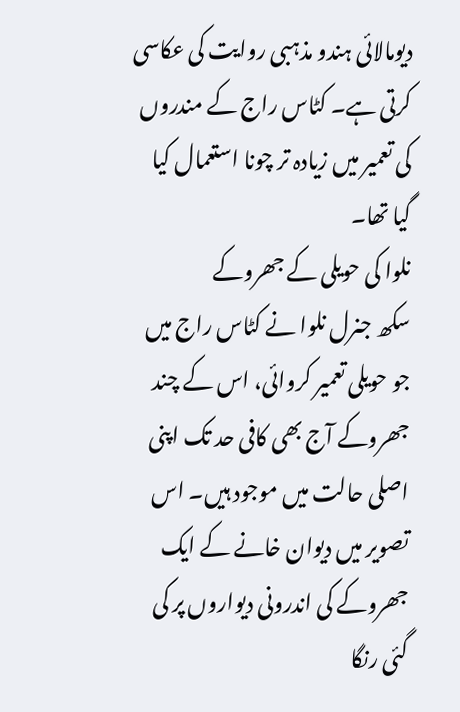دیومالائی ہندو مذہبی روایت کی عکاسی کرتی ہے۔ کٹاس راج کے مندروں کی تعمیر میں زیادہ تر چونا استعمال کیا گیا تھا۔
نلوا کی حویلی کے جھروکے
سکھ جنرل نلوا نے کٹاس راج میں جو حویلی تعمیر کروائی، اس کے چند جھروکے آج بھی کافی حد تک اپنی اصلی حالت میں موجود ہیں۔ اس تصویر میں دیوان خانے کے ایک جھروکے کی اندرونی دیواروں پر کی گئی رنگا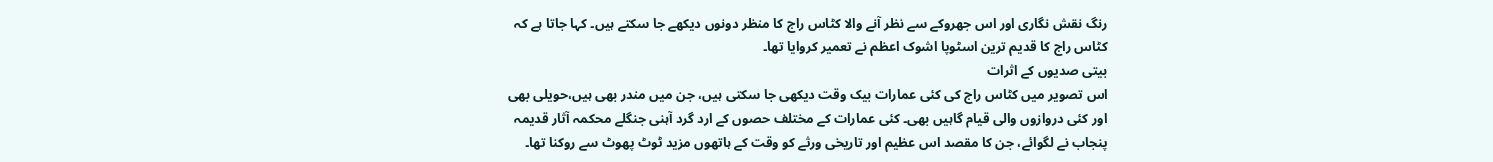رنگ نقش نگاری اور اس جھروکے سے نظر آنے والا کٹاس راج کا منظر دونوں دیکھے جا سکتے ہیں۔ کہا جاتا ہے کہ کٹاس راج کا قدیم ترین اسٹوپا اشوک اعظم نے تعمیر کروایا تھا۔
بیتی صدیوں کے اثرات
اس تصویر میں کٹاس راج کی کئی عمارات بیک وقت دیکھی جا سکتی ہیں، جن میں مندر بھی ہیں،حویلی بھی اور کئی دروازوں والی قیام گاہیں بھی۔ کئی عمارات کے مختلف حصوں کے ارد گرد آہنی جنگلے محکمہ آثار قدیمہ پنجاب نے لگوائے، جن کا مقصد اس عظیم اور تاریخی ورثے کو وقت کے ہاتھوں مزید ٹوٹ پھوٹ سے روکنا تھا۔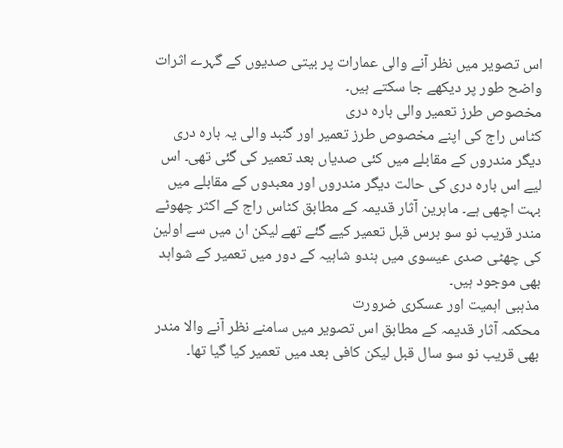اس تصویر میں نظر آنے والی عمارات پر بیتی صدیوں کے گہرے اثرات واضح طور پر دیکھے جا سکتے ہیں۔
مخصوص طرز تعمیر والی بارہ دری
کٹاس راج کی اپنے مخصوص طرز تعمیر اور گنبد والی یہ بارہ دری دیگر مندروں کے مقابلے میں کئی صدیاں بعد تعمیر کی گئی تھی۔ اس لیے اس بارہ دری کی حالت دیگر مندروں اور معبدوں کے مقابلے میں بہت اچھی ہے۔ ماہرین آثار قدیمہ کے مطابق کٹاس راج کے اکثر چھوٹے مندر قریب نو سو برس قبل تعمیر کیے گئے تھے لیکن ان میں سے اولین کی چھٹی صدی عیسوی میں ہندو شاہیہ کے دور میں تعمیر کے شواہد بھی موجود ہیں۔
مذہبی اہمیت اور عسکری ضرورت
محکمہ آثار قدیمہ کے مطابق اس تصویر میں سامنے نظر آنے والا مندر بھی قریب نو سو سال قبل لیکن کافی بعد میں تعمیر کیا گیا تھا۔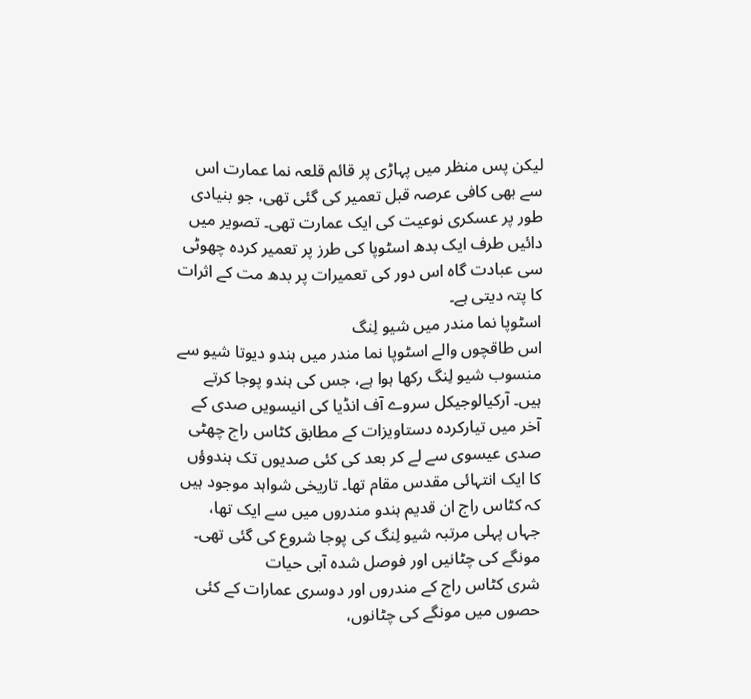لیکن پس منظر میں پہاڑی پر قائم قلعہ نما عمارت اس سے بھی کافی عرصہ قبل تعمیر کی گئی تھی، جو بنیادی طور پر عسکری نوعیت کی ایک عمارت تھی۔ تصویر میں دائیں طرف ایک بدھ اسٹوپا کی طرز پر تعمیر کردہ چھوٹی سی عبادت گاہ اس دور کی تعمیرات پر بدھ مت کے اثرات کا پتہ دیتی ہے۔
اسٹوپا نما مندر میں شیو لِنگ
اس طاقچوں والے اسٹوپا نما مندر میں ہندو دیوتا شیو سے منسوب شیو لِنگ رکھا ہوا ہے، جس کی ہندو پوجا کرتے ہیں۔ آرکیالوجیکل سروے آف انڈیا کی انیسویں صدی کے آخر میں تیارکردہ دستاویزات کے مطابق کٹاس راج چھٹی صدی عیسوی سے لے کر بعد کی کئی صدیوں تک ہندوؤں کا ایک انتہائی مقدس مقام تھا۔ تاریخی شواہد موجود ہیں کہ کٹاس راج ان قدیم ہندو مندروں میں سے ایک تھا، جہاں پہلی مرتبہ شیو لِنگ کی پوجا شروع کی گئی تھی۔
مونگے کی چٹانیں اور فوصل شدہ آبی حیات
شری کٹاس راج کے مندروں اور دوسری عمارات کے کئی حصوں میں مونگے کی چٹانوں،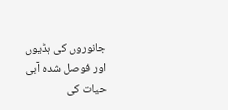جانوروں کی ہڈیوں اور فوصل شدہ آبی حیات کی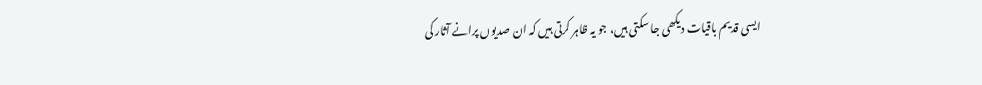ایسی قدیم باقیات دیکھی جا سکتی ہیں، جو یہ ظاہر کرتی ہیں کہ ان صدیوں پرانے آثار کی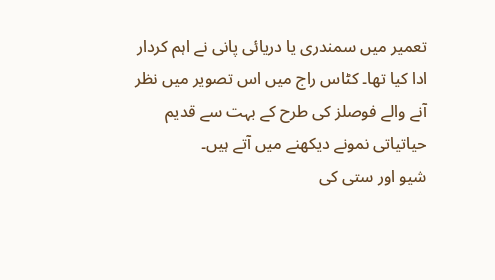تعمیر میں سمندری یا دریائی پانی نے اہم کردار ادا کیا تھا۔ کٹاس راج میں اس تصویر میں نظر آنے والے فوصلز کی طرح کے بہت سے قدیم حیاتیاتی نمونے دیکھنے میں آتے ہیں۔
شیو اور ستی کی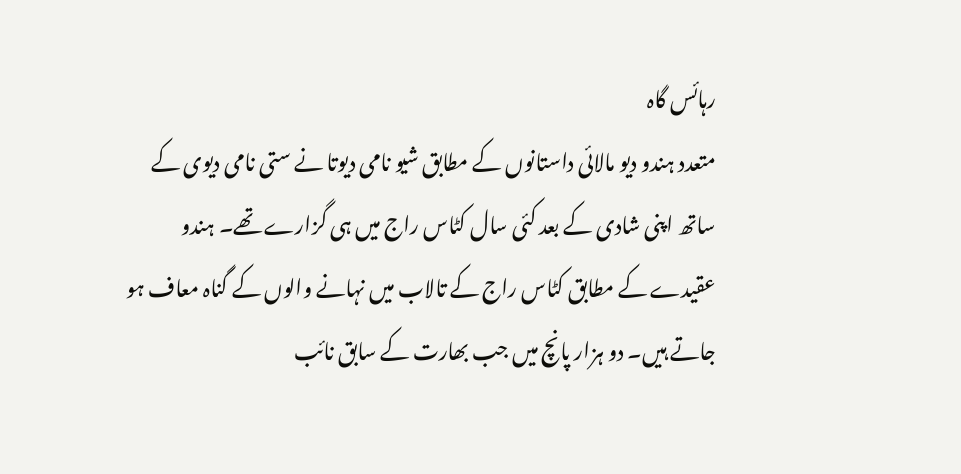رہائس گاہ
متعدد ہندو دیو مالائی داستانوں کے مطابق شیو نامی دیوتا نے ستی نامی دیوی کے ساتھ اپنی شادی کے بعد کئی سال کٹاس راج میں ہی گزارے تھے۔ ہندو عقیدے کے مطابق کٹاس راج کے تالاب میں نہانے والوں کے گناہ معاف ہو جاتے ہیں۔ دو ہزار پانچ میں جب بھارت کے سابق نائب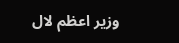وزیر اعظم لال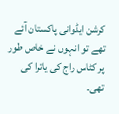کرشن ایڈوانی پاکستان آئے تھے تو انہوں نے خاص طور پر کٹاس راج کی یاترا کی تھی۔